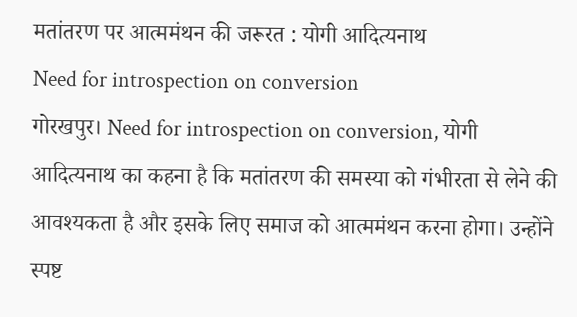मतांतरण पर आत्ममंथन की जरूरत : योगी आदित्यनाथ
Need for introspection on conversion
गोरखपुर। Need for introspection on conversion, योगी आदित्यनाथ का कहना है कि मतांतरण की समस्या को गंभीरता से लेने की आवश्यकता है और इसके लिए समाज को आत्ममंथन करना होगा। उन्होंने स्पष्ट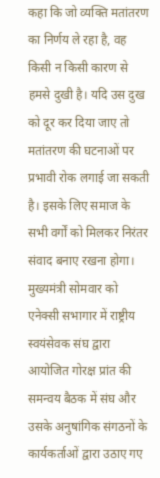कहा कि जो व्यक्ति मतांतरण का निर्णय ले रहा है, वह किसी न किसी कारण से हमसे दुखी है। यदि उस दुख को दूर कर दिया जाए तो मतांतरण की घटनाओं पर प्रभावी रोक लगाई जा सकती है। इसके लिए समाज के सभी वर्गों को मिलकर निरंतर संवाद बनाए रखना होगा।
मुख्यमंत्री सोमवार को एनेक्सी सभागार में राष्ट्रीय स्वयंसेवक संघ द्वारा आयोजित गोरक्ष प्रांत की समन्वय बैठक में संघ और उसके अनुषांगिक संगठनों के कार्यकर्ताओं द्वारा उठाए गए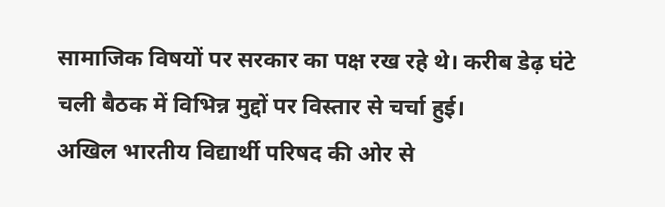सामाजिक विषयों पर सरकार का पक्ष रख रहे थे। करीब डेढ़ घंटे चली बैठक में विभिन्न मुद्दों पर विस्तार से चर्चा हुई।
अखिल भारतीय विद्यार्थी परिषद की ओर से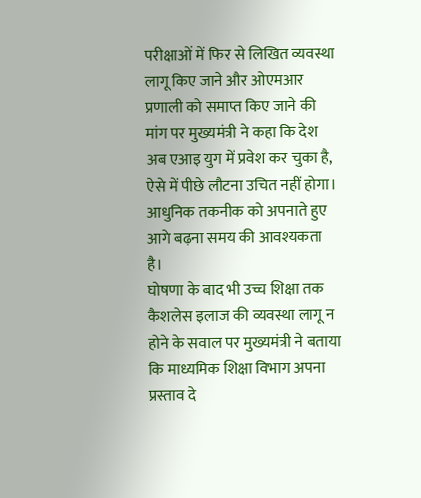परीक्षाओं में फिर से लिखित व्यवस्था लागू किए जाने और ओएमआर प्रणाली को समाप्त किए जाने की मांग पर मुख्यमंत्री ने कहा कि देश अब एआइ युग में प्रवेश कर चुका है, ऐसे में पीछे लौटना उचित नहीं होगा। आधुनिक तकनीक को अपनाते हुए आगे बढ़ना समय की आवश्यकता है।
घोषणा के बाद भी उच्च शिक्षा तक कैशलेस इलाज की व्यवस्था लागू न होने के सवाल पर मुख्यमंत्री ने बताया कि माध्यमिक शिक्षा विभाग अपना प्रस्ताव दे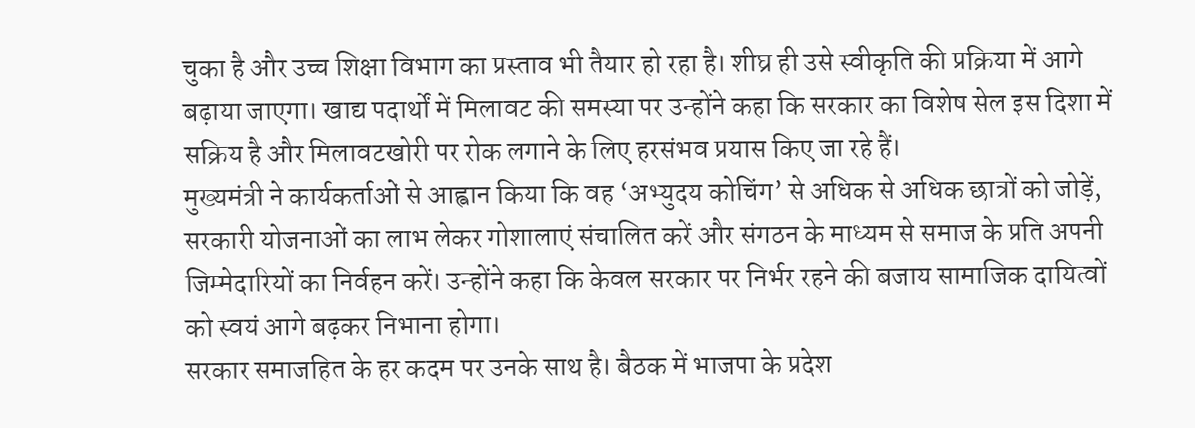चुका है और उच्च शिक्षा विभाग का प्रस्ताव भी तैयार हो रहा है। शीघ्र ही उसे स्वीकृति की प्रक्रिया में आगे बढ़ाया जाएगा। खाद्य पदार्थों में मिलावट की समस्या पर उन्होंने कहा कि सरकार का विशेष सेल इस दिशा में सक्रिय है और मिलावटखोरी पर रोक लगाने के लिए हरसंभव प्रयास किए जा रहे हैं।
मुख्यमंत्री ने कार्यकर्ताओं से आह्वान किया कि वह ‘अभ्युदय कोचिंग’ से अधिक से अधिक छात्रों को जोड़ें, सरकारी योजनाओं का लाभ लेकर गोशालाएं संचालित करें और संगठन के माध्यम से समाज के प्रति अपनी जिम्मेदारियों का निर्वहन करें। उन्होंने कहा कि केवल सरकार पर निर्भर रहने की बजाय सामाजिक दायित्वों को स्वयं आगे बढ़कर निभाना होगा।
सरकार समाजहित के हर कदम पर उनके साथ है। बैठक में भाजपा के प्रदेश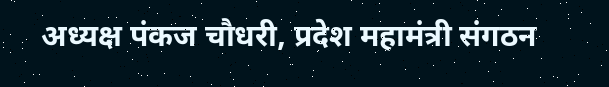अध्यक्ष पंकज चौधरी, प्रदेश महामंत्री संगठन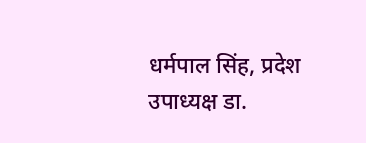धर्मपाल सिंह, प्रदेश उपाध्यक्ष डा.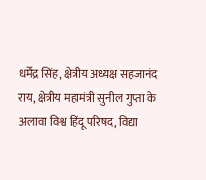धर्मेंद्र सिंह, क्षेत्रीय अध्यक्ष सहजानंद राय, क्षेत्रीय महामंत्री सुनील गुप्ता के अलावा विश्व हिंदू परिषद, विद्या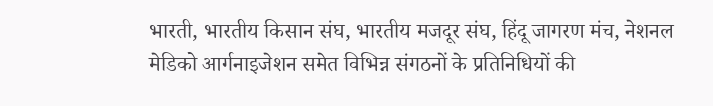भारती, भारतीय किसान संघ, भारतीय मजदूर संघ, हिंदू जागरण मंच, नेशनल मेडिको आर्गनाइजेशन समेत विभिन्न संगठनों के प्रतिनिधियों की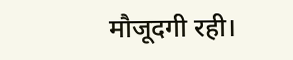मौजूदगी रही।